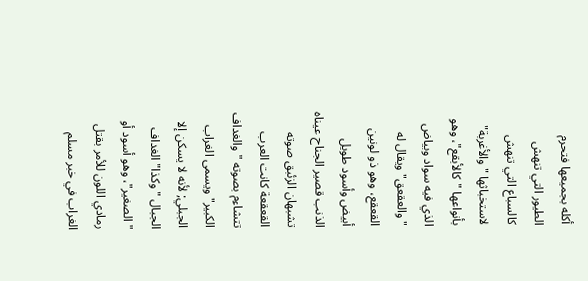أكله بجميعها فتحرم الطيور التي تنهش كالسباع التي تنهش لاستخباثها "والأغربة" بأنواعها "كالأبقع"، وهو الذي فيه سواد وبياض "والعقعق" ويقال له القعقع، وهو ذو لونين أبيض وأسود طويل الذنب قصير الجناح عيناه تشبهان الزئبق صوته القعقعة كانت العرب تتشاءم بصوته "والغداف الكبير" ويسمى الغراب الجبلي; لأنه لا يسكن إلا الجبال "وكذا" الغداف "الصغير"، وهو أسود أو رمادي اللون للأمر بقتل الغراب في خبر مسلم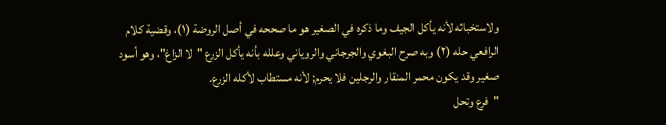ولاستخباثه لأنه يأكل الجيف وما ذكره في الصغير هو ما صححه في أصل الروضة (١)، وقضية كلام الرافعي حله (٢) وبه صرح البغوي والجرجاني والروياني وعلله بأنه يأكل الزرع "لا الزاغ"، وهو أسود صغير وقد يكون محمر المنقار والرجلين فلا يحرم; لأنه مستطاب لأكله الزرع.
"فرع وتحل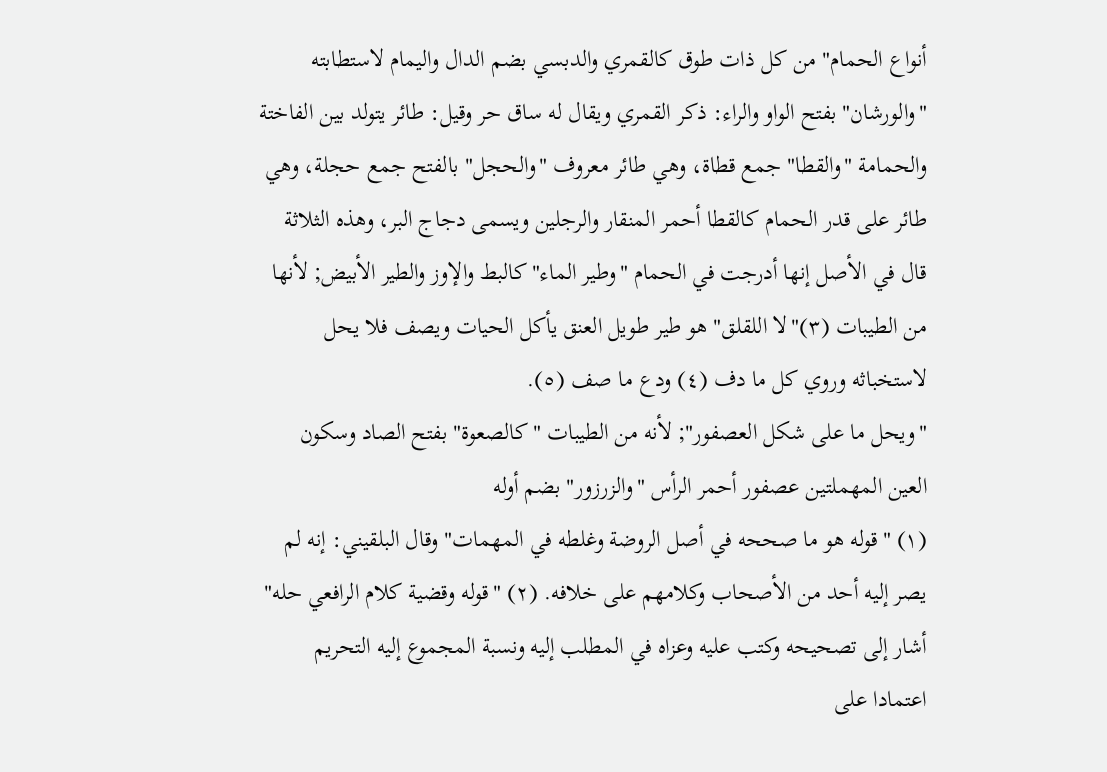أنواع الحمام" من كل ذات طوق كالقمري والدبسي بضم الدال واليمام لاستطابته "والورشان" بفتح الواو والراء: ذكر القمري ويقال له ساق حر وقيل: طائر يتولد بين الفاختة والحمامة "والقطا" جمع قطاة، وهي طائر معروف "والحجل" بالفتح جمع حجلة، وهي طائر على قدر الحمام كالقطا أحمر المنقار والرجلين ويسمى دجاج البر، وهذه الثلاثة قال في الأصل إنها أدرجت في الحمام "وطير الماء" كالبط والإوز والطير الأبيض; لأنها من الطيبات (٣)"لا اللقلق" هو طير طويل العنق يأكل الحيات ويصف فلا يحل لاستخباثه وروي كل ما دف (٤) ودع ما صف (٥).
"ويحل ما على شكل العصفور"; لأنه من الطيبات "كالصعوة" بفتح الصاد وسكون العين المهملتين عصفور أحمر الرأس "والزرزور" بضم أوله
(١) "قوله هو ما صححه في أصل الروضة وغلطه في المهمات" وقال البلقيني: إنه لم يصر إليه أحد من الأصحاب وكلامهم على خلافه. (٢) "قوله وقضية كلام الرافعي حله" أشار إلى تصحيحه وكتب عليه وعزاه في المطلب إليه ونسبة المجموع إليه التحريم اعتمادا على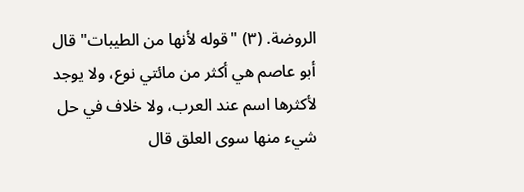الروضة. (٣) "قوله لأنها من الطيبات" قال أبو عاصم هي أكثر من مائتي نوع، ولا يوجد لأكثرها اسم عند العرب، ولا خلاف في حل شيء منها سوى العلق قال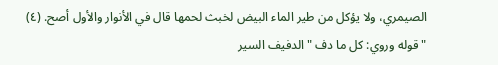الصيمري، ولا يؤكل من طير الماء البيض لخبث لحمها قال في الأنوار والأول أصح. (٤) "قوله وروي: كل ما دف "الدفيف السير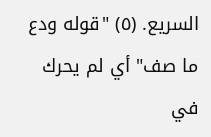السريع. (٥) "قوله ودع ما صف" أي لم يحرك في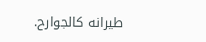طيرانه كالجوارح.